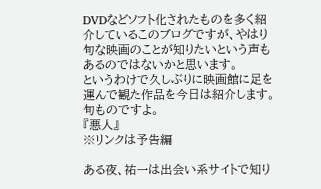DVDなどソフト化されたものを多く紹介しているこのブログですが、やはり旬な映画のことが知りたいという声もあるのではないかと思います。
というわけで久しぶりに映画館に足を運んで観た作品を今日は紹介します。
旬ものですよ。
『悪人』
※リンクは予告編

ある夜、祐一は出会い系サイトで知り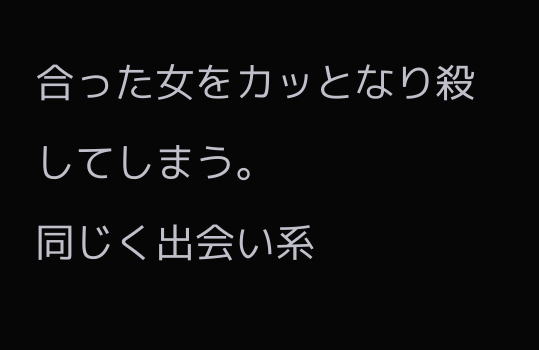合った女をカッとなり殺してしまう。
同じく出会い系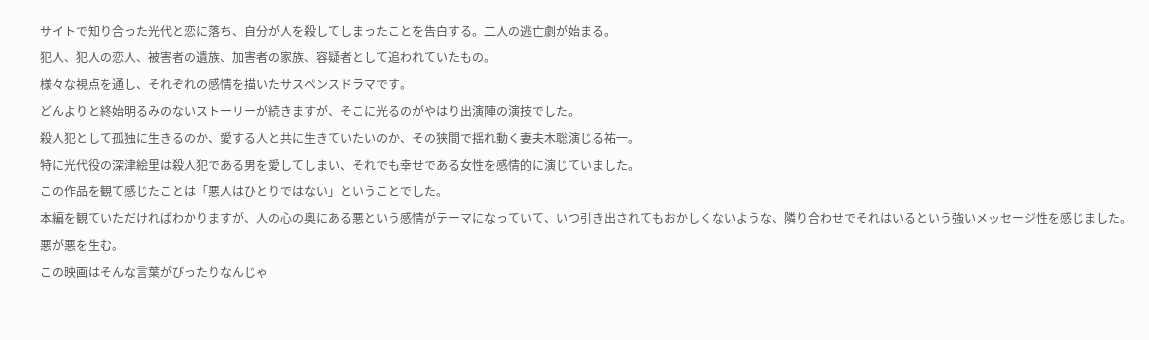サイトで知り合った光代と恋に落ち、自分が人を殺してしまったことを告白する。二人の逃亡劇が始まる。
犯人、犯人の恋人、被害者の遺族、加害者の家族、容疑者として追われていたもの。
様々な視点を通し、それぞれの感情を描いたサスペンスドラマです。
どんよりと終始明るみのないストーリーが続きますが、そこに光るのがやはり出演陣の演技でした。
殺人犯として孤独に生きるのか、愛する人と共に生きていたいのか、その狭間で揺れ動く妻夫木聡演じる祐一。
特に光代役の深津絵里は殺人犯である男を愛してしまい、それでも幸せである女性を感情的に演じていました。
この作品を観て感じたことは「悪人はひとりではない」ということでした。
本編を観ていただければわかりますが、人の心の奥にある悪という感情がテーマになっていて、いつ引き出されてもおかしくないような、隣り合わせでそれはいるという強いメッセージ性を感じました。
悪が悪を生む。
この映画はそんな言葉がぴったりなんじゃ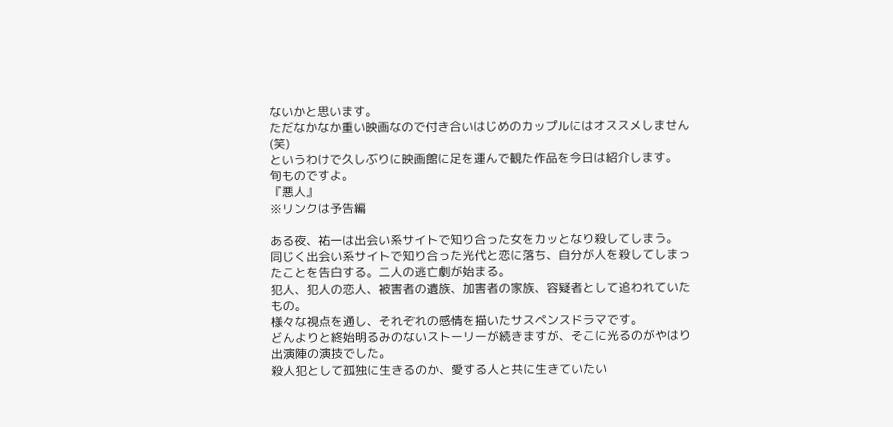ないかと思います。
ただなかなか重い映画なので付き合いはじめのカップルにはオススメしません(笑)
というわけで久しぶりに映画館に足を運んで観た作品を今日は紹介します。
旬ものですよ。
『悪人』
※リンクは予告編

ある夜、祐一は出会い系サイトで知り合った女をカッとなり殺してしまう。
同じく出会い系サイトで知り合った光代と恋に落ち、自分が人を殺してしまったことを告白する。二人の逃亡劇が始まる。
犯人、犯人の恋人、被害者の遺族、加害者の家族、容疑者として追われていたもの。
様々な視点を通し、それぞれの感情を描いたサスペンスドラマです。
どんよりと終始明るみのないストーリーが続きますが、そこに光るのがやはり出演陣の演技でした。
殺人犯として孤独に生きるのか、愛する人と共に生きていたい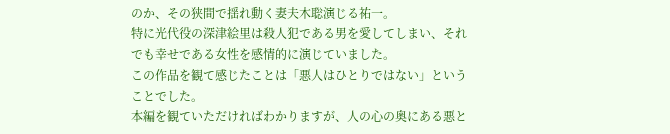のか、その狭間で揺れ動く妻夫木聡演じる祐一。
特に光代役の深津絵里は殺人犯である男を愛してしまい、それでも幸せである女性を感情的に演じていました。
この作品を観て感じたことは「悪人はひとりではない」ということでした。
本編を観ていただければわかりますが、人の心の奥にある悪と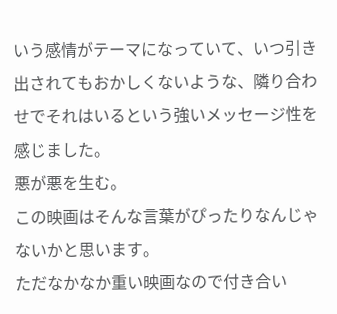いう感情がテーマになっていて、いつ引き出されてもおかしくないような、隣り合わせでそれはいるという強いメッセージ性を感じました。
悪が悪を生む。
この映画はそんな言葉がぴったりなんじゃないかと思います。
ただなかなか重い映画なので付き合い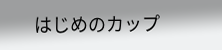はじめのカップ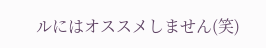ルにはオススメしません(笑)